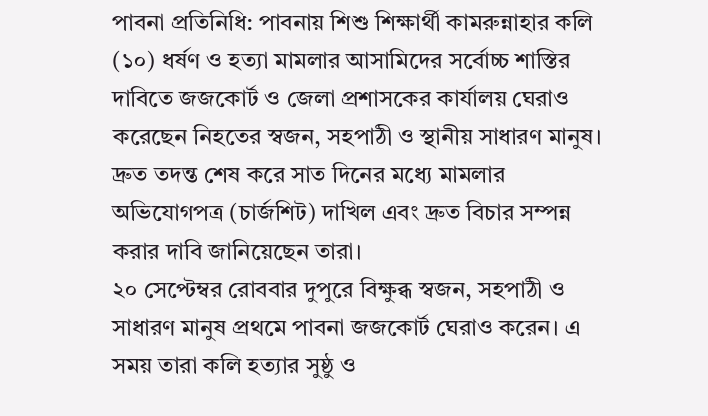পাবনা প্রতিনিধি: পাবনায় শিশু শিক্ষার্থী কামরুন্নাহার কলি (১০) ধর্ষণ ও হত্যা মামলার আসামিদের সর্বোচ্চ শাস্তির দাবিতে জজকোর্ট ও জেলা প্রশাসকের কার্যালয় ঘেরাও করেছেন নিহতের স্বজন, সহপাঠী ও স্থানীয় সাধারণ মানুষ। দ্রুত তদন্ত শেষ করে সাত দিনের মধ্যে মামলার অভিযোগপত্র (চার্জশিট) দাখিল এবং দ্রুত বিচার সম্পন্ন করার দাবি জানিয়েছেন তারা।
২০ সেপ্টেম্বর রোববার দুপুরে বিক্ষুব্ধ স্বজন, সহপাঠী ও সাধারণ মানুষ প্রথমে পাবনা জজকোর্ট ঘেরাও করেন। এ সময় তারা কলি হত্যার সুষ্ঠু ও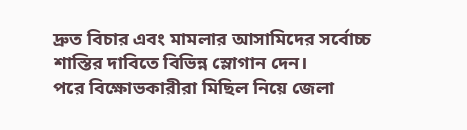দ্রুত বিচার এবং মামলার আসামিদের সর্বোচ্চ শাস্তির দাবিতে বিভিন্ন স্লোগান দেন।
পরে বিক্ষোভকারীরা মিছিল নিয়ে জেলা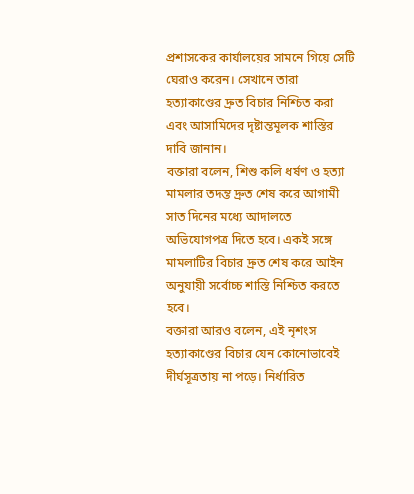প্রশাসকের কার্যালয়ের সামনে গিয়ে সেটি ঘেরাও করেন। সেখানে তারা হত্যাকাণ্ডের দ্রুত বিচার নিশ্চিত করা এবং আসামিদের দৃষ্টান্তমূলক শাস্তির দাবি জানান।
বক্তারা বলেন, শিশু কলি ধর্ষণ ও হত্যা মামলার তদন্ত দ্রুত শেষ করে আগামী সাত দিনের মধ্যে আদালতে অভিযোগপত্র দিতে হবে। একই সঙ্গে মামলাটির বিচার দ্রুত শেষ করে আইন অনুযায়ী সর্বোচ্চ শাস্তি নিশ্চিত করতে হবে।
বক্তারা আরও বলেন, এই নৃশংস হত্যাকাণ্ডের বিচার যেন কোনোভাবেই দীর্ঘসূত্রতায় না পড়ে। নির্ধারিত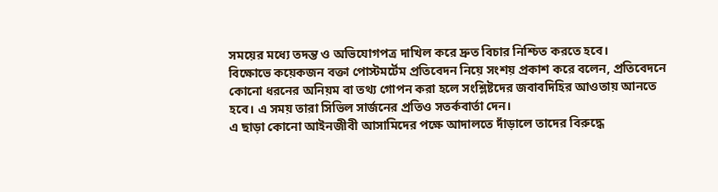সময়ের মধ্যে তদন্ত ও অভিযোগপত্র দাখিল করে দ্রুত বিচার নিশ্চিত করতে হবে।
বিক্ষোভে কয়েকজন বক্তা পোস্টমর্টেম প্রতিবেদন নিয়ে সংশয় প্রকাশ করে বলেন, প্রতিবেদনে কোনো ধরনের অনিয়ম বা তথ্য গোপন করা হলে সংশ্লিষ্টদের জবাবদিহির আওতায় আনতে হবে। এ সময় তারা সিভিল সার্জনের প্রতিও সতর্কবার্তা দেন।
এ ছাড়া কোনো আইনজীবী আসামিদের পক্ষে আদালতে দাঁড়ালে তাদের বিরুদ্ধে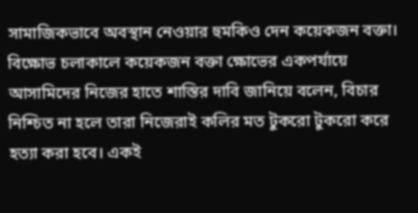সামাজিকভাবে অবস্থান নেওয়ার হুমকিও দেন কয়েকজন বক্তা।
বিক্ষোভ চলাকালে কয়েকজন বক্তা ক্ষোভের একপর্যায়ে আসামিদের নিজের হাতে শাস্তির দাবি জানিয়ে বলেন, বিচার নিশ্চিত না হলে তারা নিজেরাই কলির মত টুকরো টুকরো করে হত্যা করা হবে। একই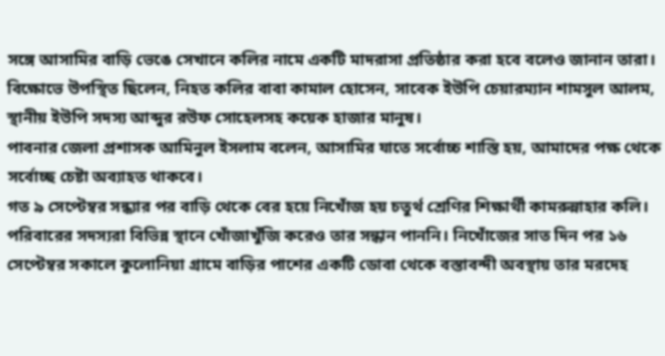সঙ্গে আসামির বাড়ি ভেঙে সেখানে কলির নামে একটি মাদরাসা প্রতিষ্ঠার করা হবে বলেও জানান তারা।
বিক্ষোভে উপস্থিত ছিলেন, নিহত কলির বাবা কামাল হোসেন, সাবেক ইউপি চেয়ারম্যান শামসুল আলম, স্থানীয় ইউপি সদস্য আব্দুর রউফ সোহেলসহ কয়েক হাজার মানুষ।
পাবনার জেলা প্রশাসক আমিনুল ইসলাম বলেন, আসামির যাতে সর্বোচ্চ শাস্তি হয়, আমাদের পক্ষ থেকে সর্বোচ্ছ চেষ্টা অব্যাহত থাকবে।
গত ৯ সেপ্টেম্বর সন্ধ্যার পর বাড়ি থেকে বের হয়ে নিখোঁজ হয় চতুর্থ শ্রেণির শিক্ষার্থী কামরুন্নাহার কলি। পরিবারের সদস্যরা বিভিন্ন স্থানে খোঁজাখুঁজি করেও তার সন্ধান পাননি। নিখোঁজের সাত দিন পর ১৬ সেপ্টেম্বর সকালে কুলোনিয়া গ্রামে বাড়ির পাশের একটি ডোবা থেকে বস্তাবন্দী অবস্থায় তার মরদেহ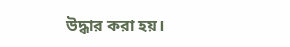উদ্ধার করা হয়।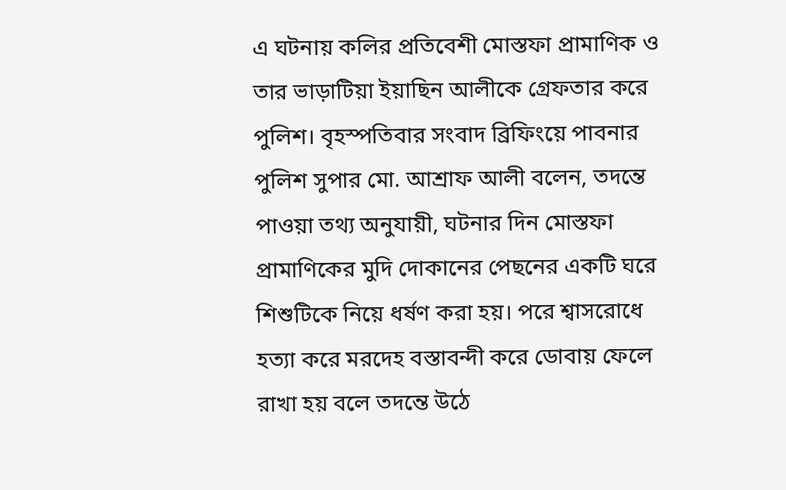এ ঘটনায় কলির প্রতিবেশী মোস্তফা প্রামাণিক ও তার ভাড়াটিয়া ইয়াছিন আলীকে গ্রেফতার করে পুলিশ। বৃহস্পতিবার সংবাদ ব্রিফিংয়ে পাবনার পুলিশ সুপার মো. আশ্রাফ আলী বলেন, তদন্তে পাওয়া তথ্য অনুযায়ী, ঘটনার দিন মোস্তফা প্রামাণিকের মুদি দোকানের পেছনের একটি ঘরে শিশুটিকে নিয়ে ধর্ষণ করা হয়। পরে শ্বাসরোধে হত্যা করে মরদেহ বস্তাবন্দী করে ডোবায় ফেলে রাখা হয় বলে তদন্তে উঠে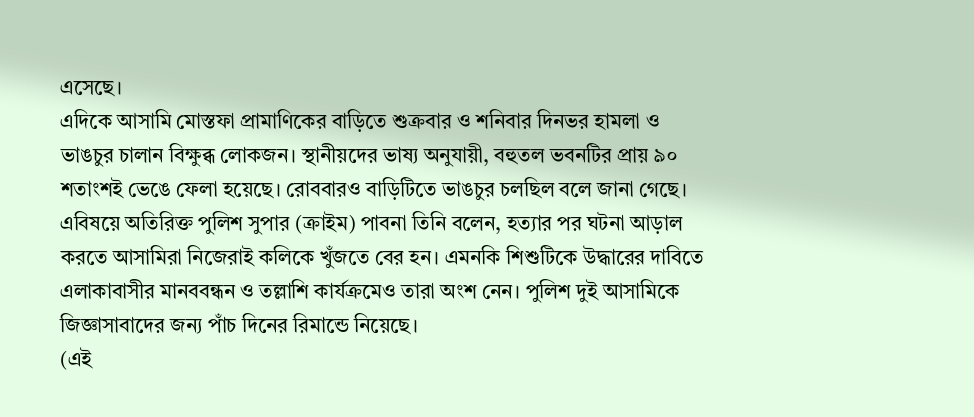এসেছে।
এদিকে আসামি মোস্তফা প্রামাণিকের বাড়িতে শুক্রবার ও শনিবার দিনভর হামলা ও ভাঙচুর চালান বিক্ষুব্ধ লোকজন। স্থানীয়দের ভাষ্য অনুযায়ী, বহুতল ভবনটির প্রায় ৯০ শতাংশই ভেঙে ফেলা হয়েছে। রোববারও বাড়িটিতে ভাঙচুর চলছিল বলে জানা গেছে।
এবিষয়ে অতিরিক্ত পুলিশ সুপার (ক্রাইম) পাবনা তিনি বলেন, হত্যার পর ঘটনা আড়াল করতে আসামিরা নিজেরাই কলিকে খুঁজতে বের হন। এমনকি শিশুটিকে উদ্ধারের দাবিতে এলাকাবাসীর মানববন্ধন ও তল্লাশি কার্যক্রমেও তারা অংশ নেন। পুলিশ দুই আসামিকে জিজ্ঞাসাবাদের জন্য পাঁচ দিনের রিমান্ডে নিয়েছে।
(এই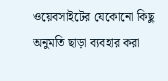ওয়েবসাইটের যেকোনো কিছু অনুমতি ছাড়া ব্যবহার করা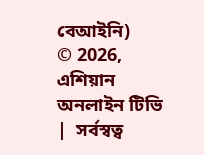বেআইনি)
© 2026, এশিয়ান অনলাইন টিভি  |  সর্বস্বত্ব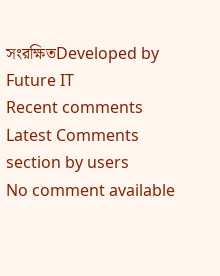সংরক্ষিতDeveloped by Future IT
Recent comments
Latest Comments section by users
No comment available